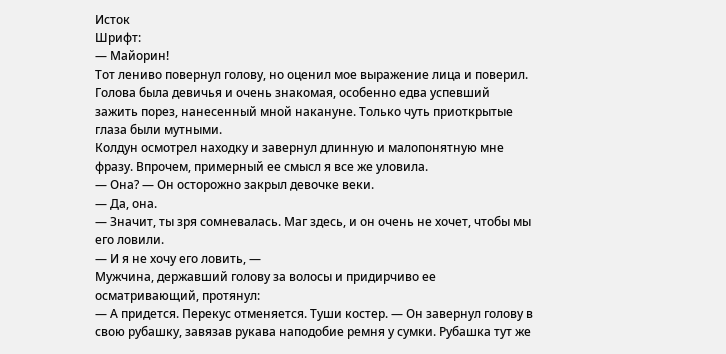Исток
Шрифт:
— Майорин!
Тот лениво повернул голову, но оценил мое выражение лица и поверил.
Голова была девичья и очень знакомая, особенно едва успевший зажить порез, нанесенный мной накануне. Только чуть приоткрытые глаза были мутными.
Колдун осмотрел находку и завернул длинную и малопонятную мне фразу. Впрочем, примерный ее смысл я все же уловила.
— Она? — Он осторожно закрыл девочке веки.
— Да, она.
— Значит, ты зря сомневалась. Маг здесь, и он очень не хочет, чтобы мы его ловили.
— И я не хочу его ловить, —
Мужчина, державший голову за волосы и придирчиво ее осматривающий, протянул:
— А придется. Перекус отменяется. Туши костер. — Он завернул голову в свою рубашку, завязав рукава наподобие ремня у сумки. Рубашка тут же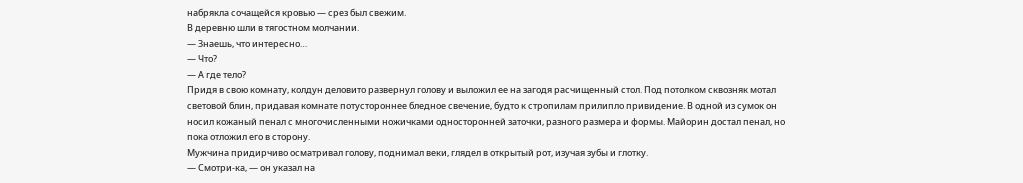набрякла сочащейся кровью — срез был свежим.
В деревню шли в тягостном молчании.
— Знаешь, что интересно…
— Что?
— А где тело?
Придя в свою комнату, колдун деловито развернул голову и выложил ее на загодя расчищенный стол. Под потолком сквозняк мотал световой блин, придавая комнате потустороннее бледное свечение, будто к стропилам прилипло привидение. В одной из сумок он носил кожаный пенал с многочисленными ножичками односторонней заточки, разного размера и формы. Майорин достал пенал, но пока отложил его в сторону.
Мужчина придирчиво осматривал голову, поднимал веки, глядел в открытый рот, изучая зубы и глотку.
— Смотри-ка, — он указал на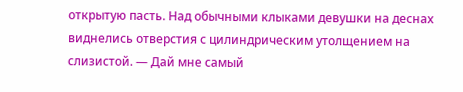открытую пасть. Над обычными клыками девушки на деснах виднелись отверстия с цилиндрическим утолщением на слизистой. — Дай мне самый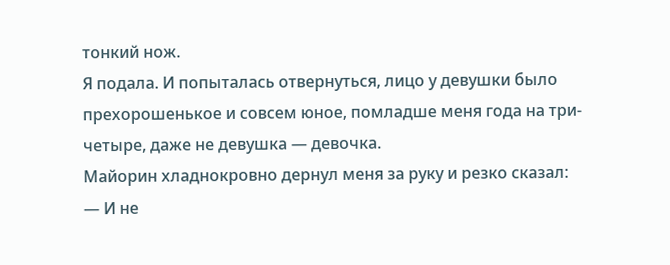тонкий нож.
Я подала. И попыталась отвернуться, лицо у девушки было прехорошенькое и совсем юное, помладше меня года на три-четыре, даже не девушка — девочка.
Майорин хладнокровно дернул меня за руку и резко сказал:
— И не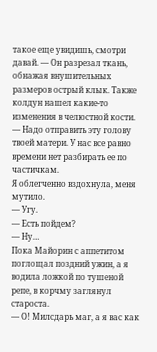такое еще увидишь, смотри давай. — Он разрезал ткань, обнажая внушительных размеров острый клык. Также колдун нашел какие-то изменения в челюстной кости.
— Надо отправить эту голову твоей матери. У нас все равно времени нет разбирать ее по частичкам.
Я облегченно вздохнула, меня мутило.
— Угу.
— Есть пойдем?
— Ну…
Пока Майорин с аппетитом поглощал поздний ужин, а я водила ложкой по тушеной репе, в корчму заглянул староста.
— О! Милсдарь маг, а я вас как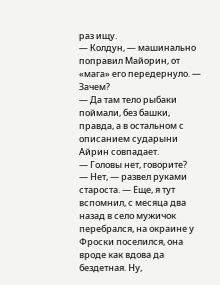раз ищу.
— Колдун, — машинально поправил Майорин, от «мага» его передернуло. — Зачем?
— Да там тело рыбаки поймали, без башки, правда, а в остальном с описанием сударыни Айрин совпадает.
— Головы нет, говорите?
— Нет, — развел руками староста. — Еще, я тут вспомнил, с месяца два назад в село мужичок перебрался, на окраине у Фроски поселился, она вроде как вдова да бездетная. Ну,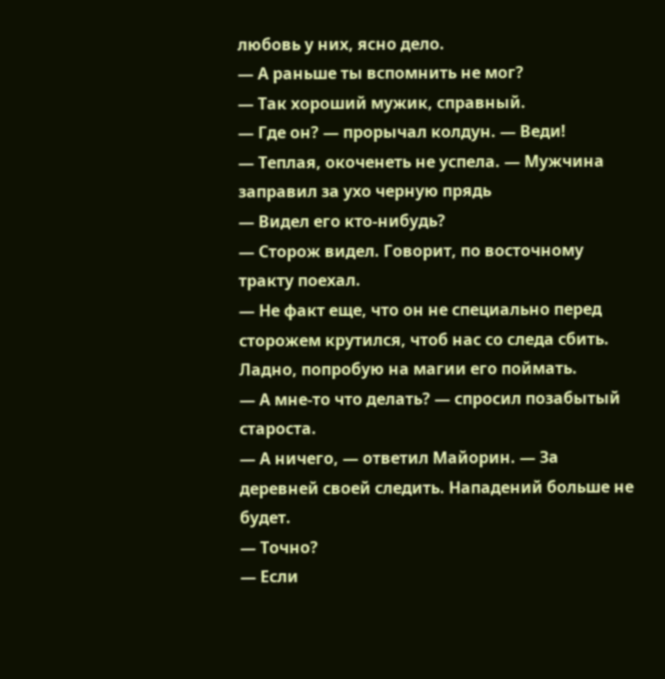любовь у них, ясно дело.
— А раньше ты вспомнить не мог?
— Так хороший мужик, справный.
— Где он? — прорычал колдун. — Веди!
— Теплая, окоченеть не успела. — Мужчина заправил за ухо черную прядь
— Видел его кто-нибудь?
— Сторож видел. Говорит, по восточному тракту поехал.
— Не факт еще, что он не специально перед сторожем крутился, чтоб нас со следа сбить. Ладно, попробую на магии его поймать.
— А мне-то что делать? — спросил позабытый староста.
— А ничего, — ответил Майорин. — За деревней своей следить. Нападений больше не будет.
— Точно?
— Если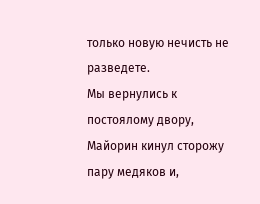только новую нечисть не разведете.
Мы вернулись к постоялому двору, Майорин кинул сторожу пару медяков и,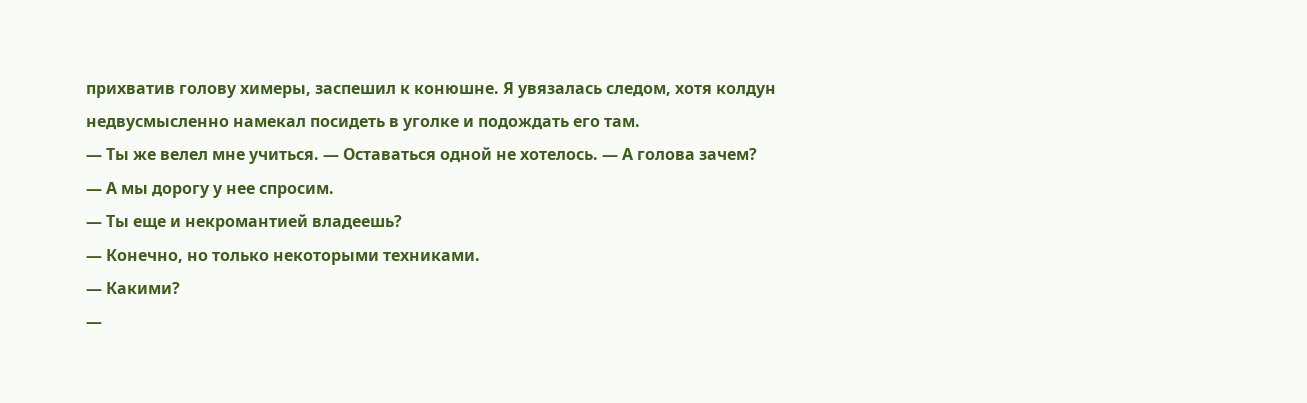прихватив голову химеры, заспешил к конюшне. Я увязалась следом, хотя колдун недвусмысленно намекал посидеть в уголке и подождать его там.
— Ты же велел мне учиться. — Оставаться одной не хотелось. — А голова зачем?
— А мы дорогу у нее спросим.
— Ты еще и некромантией владеешь?
— Конечно, но только некоторыми техниками.
— Какими?
—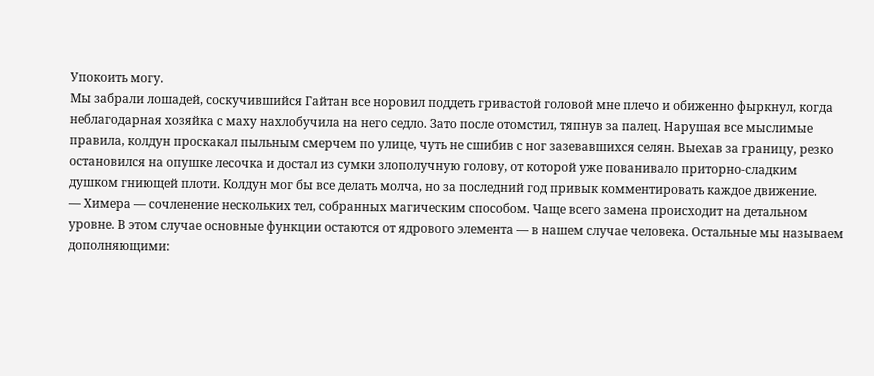Упокоить могу.
Мы забрали лошадей, соскучившийся Гайтан все норовил поддеть гривастой головой мне плечо и обиженно фыркнул, когда неблагодарная хозяйка с маху нахлобучила на него седло. Зато после отомстил, тяпнув за палец. Нарушая все мыслимые правила, колдун проскакал пыльным смерчем по улице, чуть не сшибив с ног зазевавшихся селян. Выехав за границу, резко остановился на опушке лесочка и достал из сумки злополучную голову, от которой уже пованивало приторно-сладким душком гниющей плоти. Колдун мог бы все делать молча, но за последний год привык комментировать каждое движение.
— Химера — сочленение нескольких тел, собранных магическим способом. Чаще всего замена происходит на детальном уровне. В этом случае основные функции остаются от ядрового элемента — в нашем случае человека. Остальные мы называем дополняющими: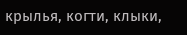крылья, когти, клыки,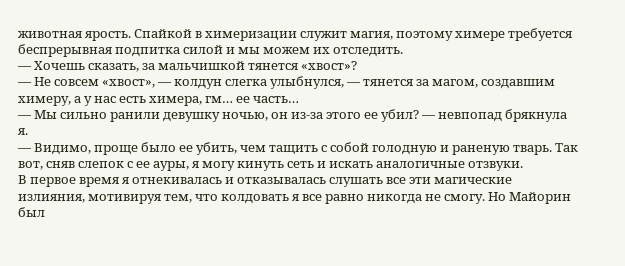животная ярость. Спайкой в химеризации служит магия, поэтому химере требуется беспрерывная подпитка силой и мы можем их отследить.
— Хочешь сказать, за мальчишкой тянется «хвост»?
— Не совсем «хвост», — колдун слегка улыбнулся, — тянется за магом, создавшим химеру, а у нас есть химера, гм… ее часть…
— Мы сильно ранили девушку ночью, он из-за этого ее убил? — невпопад брякнула я.
— Видимо, проще было ее убить, чем тащить с собой голодную и раненую тварь. Так вот, сняв слепок с ее ауры, я могу кинуть сеть и искать аналогичные отзвуки.
В первое время я отнекивалась и отказывалась слушать все эти магические излияния, мотивируя тем, что колдовать я все равно никогда не смогу. Но Майорин был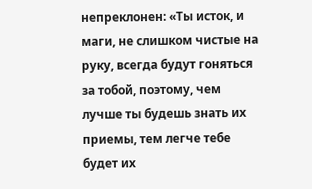непреклонен: «Ты исток, и маги, не слишком чистые на руку, всегда будут гоняться за тобой, поэтому, чем лучше ты будешь знать их приемы, тем легче тебе будет их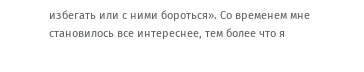избегать или с ними бороться». Со временем мне становилось все интереснее, тем более что я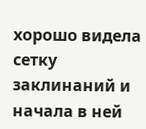хорошо видела сетку заклинаний и начала в ней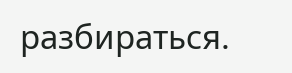разбираться.